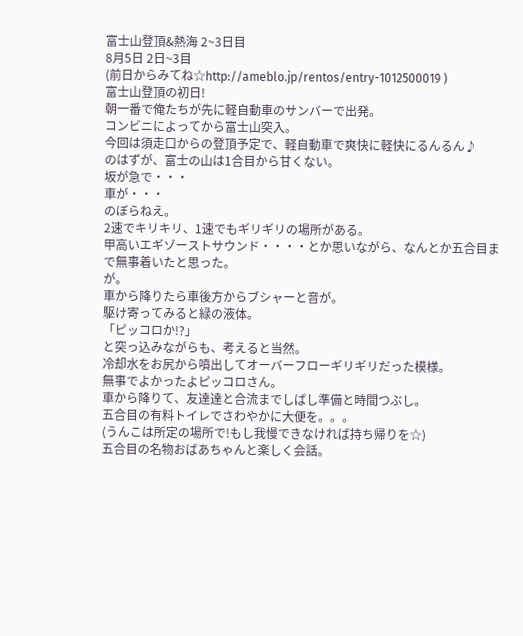富士山登頂&熱海 2~3日目
8月5日 2日~3目
(前日からみてね☆http://ameblo.jp/rentos/entry-1012500019 )
富士山登頂の初日!
朝一番で俺たちが先に軽自動車のサンバーで出発。
コンビニによってから富士山突入。
今回は須走口からの登頂予定で、軽自動車で爽快に軽快にるんるん♪
のはずが、富士の山は1合目から甘くない。
坂が急で・・・
車が・・・
のぼらねえ。
2速でキリキリ、1速でもギリギリの場所がある。
甲高いエギゾーストサウンド・・・・とか思いながら、なんとか五合目まで無事着いたと思った。
が。
車から降りたら車後方からブシャーと音が。
駆け寄ってみると緑の液体。
「ピッコロか!?」
と突っ込みながらも、考えると当然。
冷却水をお尻から噴出してオーバーフローギリギリだった模様。
無事でよかったよピッコロさん。
車から降りて、友達達と合流までしばし準備と時間つぶし。
五合目の有料トイレでさわやかに大便を。。。
(うんこは所定の場所で!もし我慢できなければ持ち帰りを☆)
五合目の名物おばあちゃんと楽しく会話。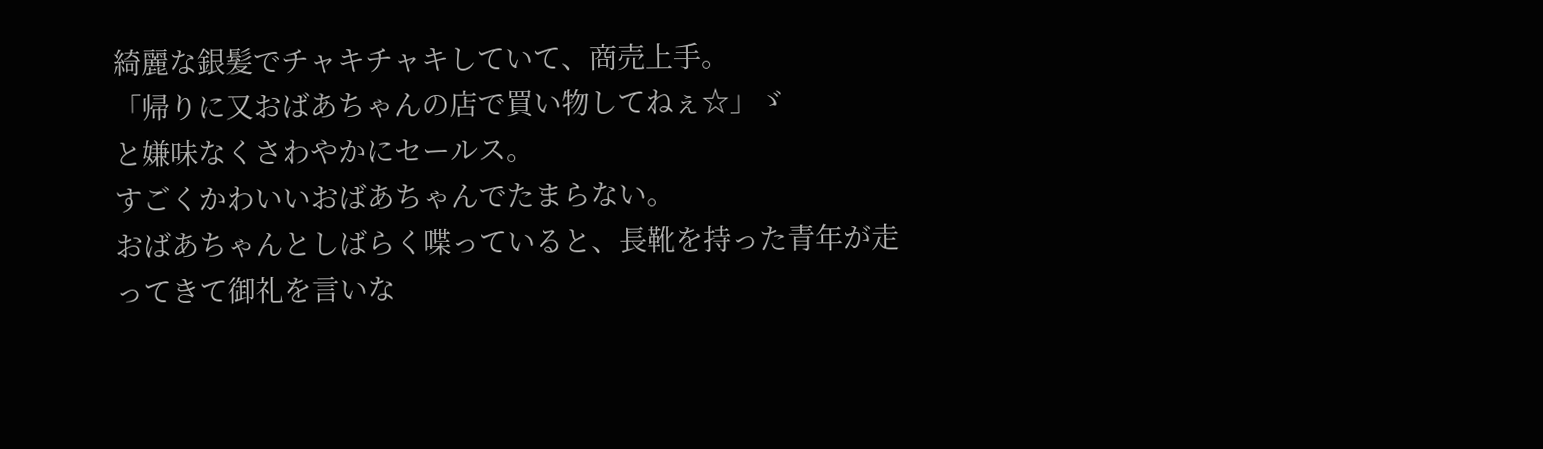綺麗な銀髪でチャキチャキしていて、商売上手。
「帰りに又おばあちゃんの店で買い物してねぇ☆」ゞ
と嫌味なくさわやかにセールス。
すごくかわいいおばあちゃんでたまらない。
おばあちゃんとしばらく喋っていると、長靴を持った青年が走ってきて御礼を言いな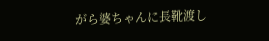がら婆ちゃんに長靴渡し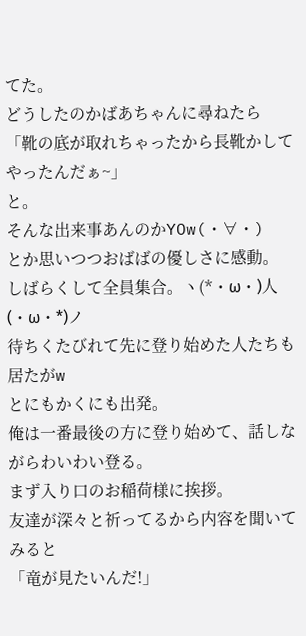てた。
どうしたのかばあちゃんに尋ねたら
「靴の底が取れちゃったから長靴かしてやったんだぁ~」
と。
そんな出来事あんのかYOw(・∀・)
とか思いつつおばばの優しさに感動。
しばらくして全員集合。ヽ(*・ω・)人(・ω・*)ノ
待ちくたびれて先に登り始めた人たちも居たがw
とにもかくにも出発。
俺は一番最後の方に登り始めて、話しながらわいわい登る。
まず入り口のお稲荷様に挨拶。
友達が深々と祈ってるから内容を聞いてみると
「竜が見たいんだ!」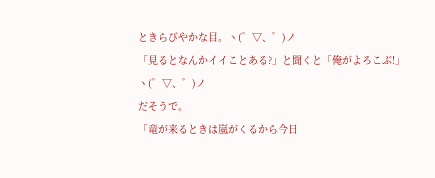ときらびやかな目。ヽ(゜▽、゜)ノ
「見るとなんかイイことある?」と聞くと「俺がよろこぶ!」ヽ(゜▽、゜)ノ
だそうで。
「竜が来るときは嵐がくるから今日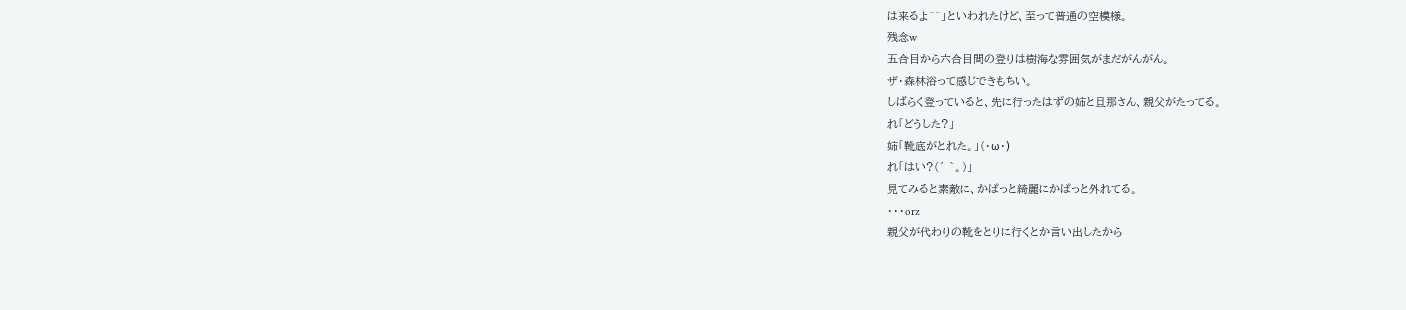は来るよ^^」といわれたけど、至って普通の空模様。
残念w
五合目から六合目間の登りは樹海な雰囲気がまだがんがん。
ザ・森林浴って感じできもちい。
しばらく登っていると、先に行ったはずの姉と旦那さん、親父がたってる。
れ「どうした?」
姉「靴底がとれた。」(・ω・)
れ「はい?(´ `。)」
見てみると素敵に、かぱっと綺麗にかぱっと外れてる。
・・・orz
親父が代わりの靴をとりに行くとか言い出したから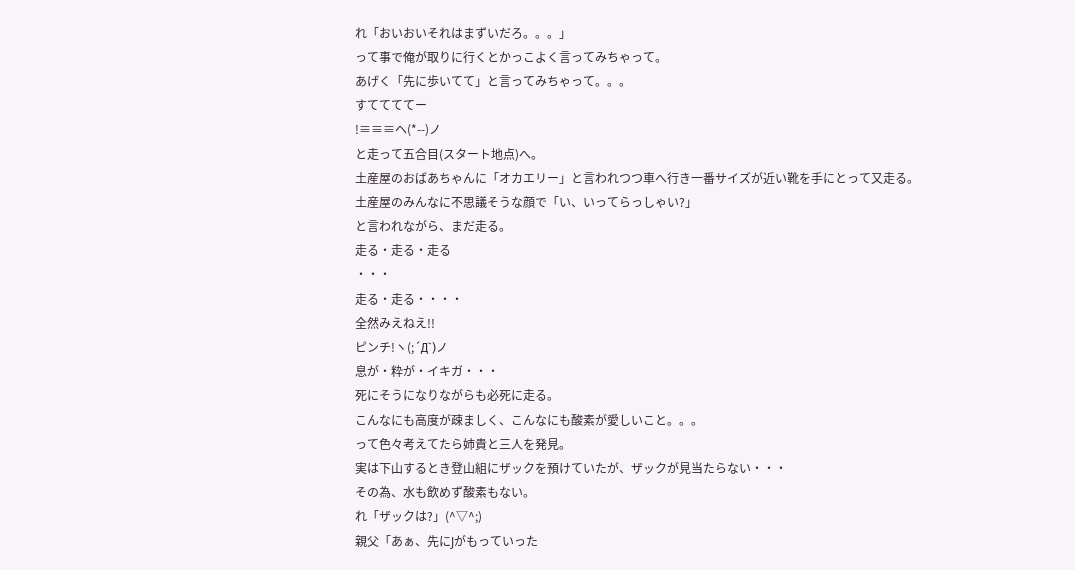れ「おいおいそれはまずいだろ。。。」
って事で俺が取りに行くとかっこよく言ってみちゃって。
あげく「先に歩いてて」と言ってみちゃって。。。
すててててー
!≡≡≡ヘ(*--)ノ
と走って五合目(スタート地点)へ。
土産屋のおばあちゃんに「オカエリー」と言われつつ車へ行き一番サイズが近い靴を手にとって又走る。
土産屋のみんなに不思議そうな顔で「い、いってらっしゃい?」
と言われながら、まだ走る。
走る・走る・走る
・・・
走る・走る・・・・
全然みえねえ!!
ピンチ!ヽ(;´Д`)ノ
息が・粋が・イキガ・・・
死にそうになりながらも必死に走る。
こんなにも高度が疎ましく、こんなにも酸素が愛しいこと。。。
って色々考えてたら姉貴と三人を発見。
実は下山するとき登山組にザックを預けていたが、ザックが見当たらない・・・
その為、水も飲めず酸素もない。
れ「ザックは?」(^▽^;)
親父「あぁ、先にJがもっていった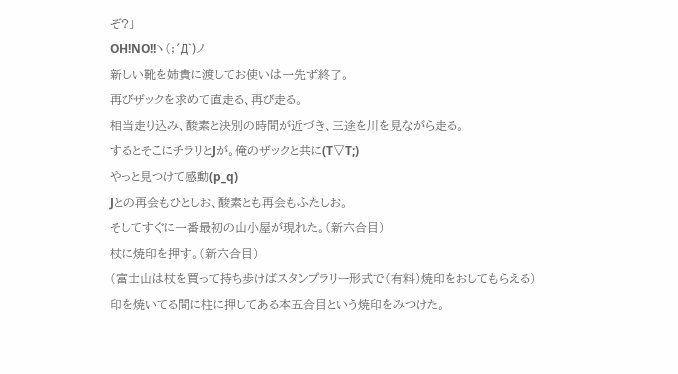ぞ?」
OH!NO!!ヽ(;´Д`)ノ
新しい靴を姉貴に渡してお使いは一先ず終了。
再びザックを求めて直走る、再び走る。
相当走り込み、酸素と決別の時間が近づき、三途を川を見ながら走る。
するとそこにチラリとJが。俺のザックと共に(T▽T;)
やっと見つけて感動(p_q)
Jとの再会もひとしお、酸素とも再会もふたしお。
そしてすぐに一番最初の山小屋が現れた。(新六合目)
杖に焼印を押す。(新六合目)
(富士山は杖を買って持ち歩けばスタンプラリー形式で(有料)焼印をおしてもらえる)
印を焼いてる間に柱に押してある本五合目という焼印をみつけた。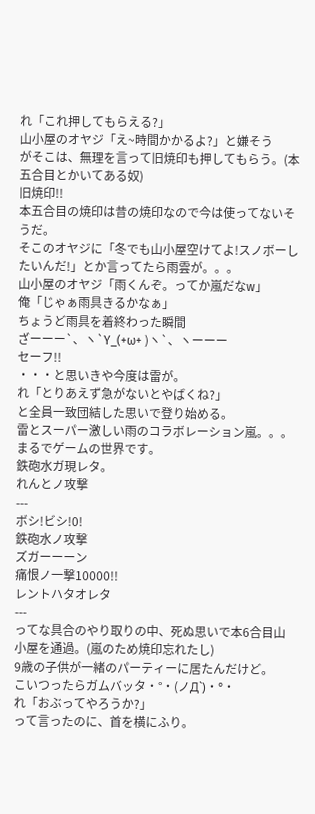れ「これ押してもらえる?」
山小屋のオヤジ「え~時間かかるよ?」と嫌そう
がそこは、無理を言って旧焼印も押してもらう。(本五合目とかいてある奴)
旧焼印!!
本五合目の焼印は昔の焼印なので今は使ってないそうだ。
そこのオヤジに「冬でも山小屋空けてよ!スノボーしたいんだ!」とか言ってたら雨雲が。。。
山小屋のオヤジ「雨くんぞ。ってか嵐だなw」
俺「じゃぁ雨具きるかなぁ」
ちょうど雨具を着終わった瞬間
ざーーー`、ヽ`Y_(+ω+ )ヽ`、ヽーーー
セーフ!!
・・・と思いきや今度は雷が。
れ「とりあえず急がないとやばくね?」
と全員一致団結した思いで登り始める。
雷とスーパー激しい雨のコラボレーション嵐。。。
まるでゲームの世界です。
鉄砲水ガ現レタ。
れんとノ攻撃
---
ボシ!ビシ!0!
鉄砲水ノ攻撃
ズガーーーン
痛恨ノ一撃10000!!
レントハタオレタ
---
ってな具合のやり取りの中、死ぬ思いで本6合目山小屋を通過。(嵐のため焼印忘れたし)
9歳の子供が一緒のパーティーに居たんだけど。
こいつったらガムバッタ・°・(ノД`)・°・
れ「おぶってやろうか?」
って言ったのに、首を横にふり。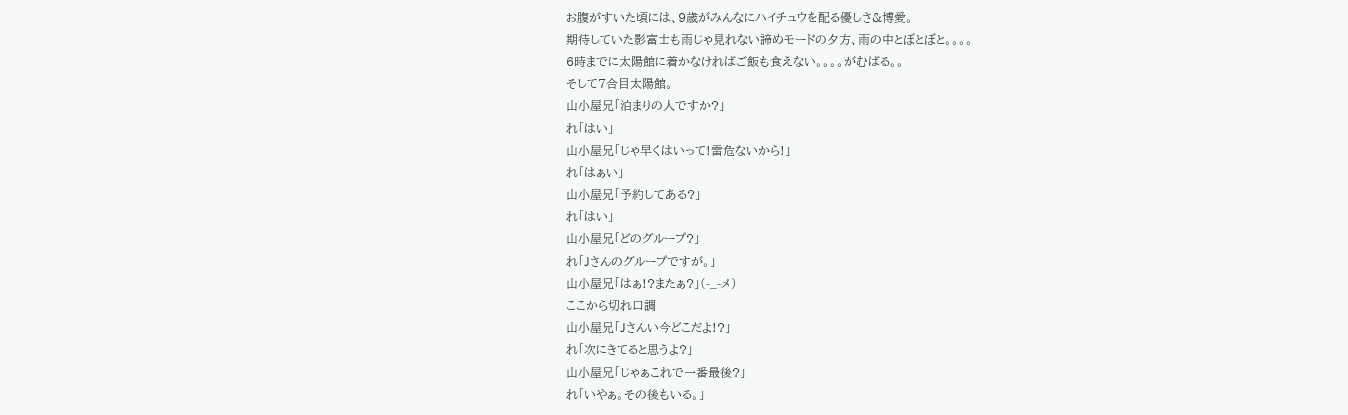お腹がすいた頃には、9歳がみんなにハイチュウを配る優しさ&博愛。
期待していた影富士も雨じゃ見れない諦めモードの夕方、雨の中とぼとぼと。。。。
6時までに太陽館に着かなければご飯も食えない。。。。がむばる。。
そして7合目太陽館。
山小屋兄「泊まりの人ですか?」
れ「はい」
山小屋兄「じゃ早くはいって!雷危ないから!」
れ「はぁい」
山小屋兄「予約してある?」
れ「はい」
山小屋兄「どのグループ?」
れ「Jさんのグループですが。」
山小屋兄「はぁ!?またぁ?」(-_-メ)
ここから切れ口調
山小屋兄「Jさんい今どこだよ!?」
れ「次にきてると思うよ?」
山小屋兄「じゃぁこれで一番最後?」
れ「いやぁ。その後もいる。」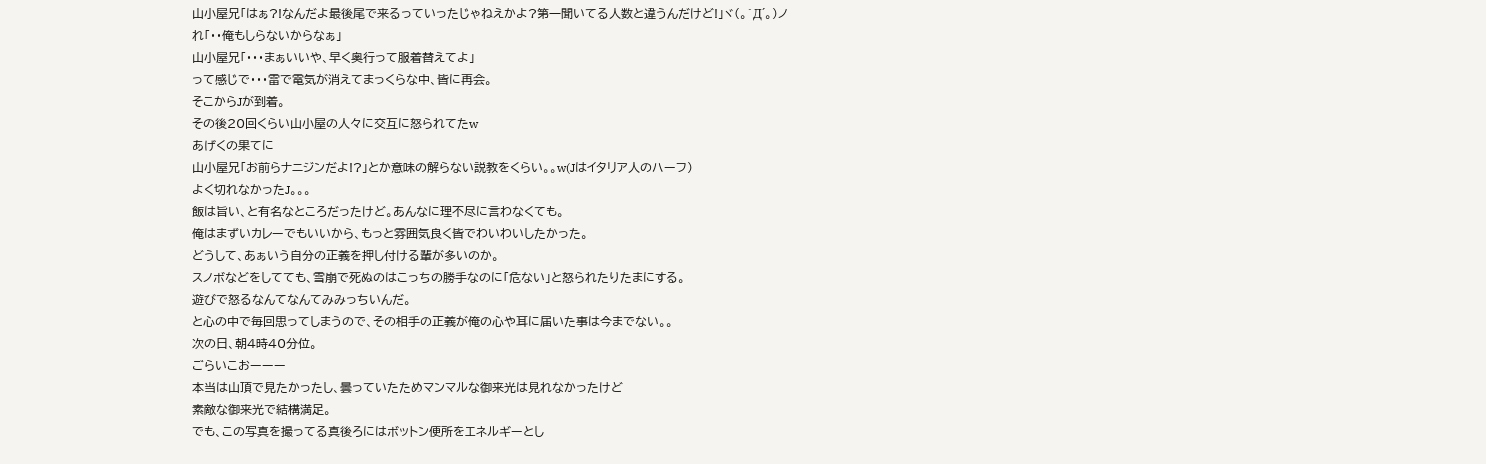山小屋兄「はぁ?!なんだよ最後尾で来るっていったじゃねえかよ?第一聞いてる人数と違うんだけど!」ヾ(。`Д´。)ノ
れ「・・俺もしらないからなぁ」
山小屋兄「・・・まぁいいや、早く奥行って服着替えてよ」
って感じで・・・雷で電気が消えてまっくらな中、皆に再会。
そこからJが到着。
その後20回くらい山小屋の人々に交互に怒られてたw
あげくの果てに
山小屋兄「お前らナニジンだよ!?」とか意味の解らない説教をくらい。。w(Jはイタリア人のハーフ)
よく切れなかったJ。。。
飯は旨い、と有名なところだったけど。あんなに理不尽に言わなくても。
俺はまずいカレーでもいいから、もっと雰囲気良く皆でわいわいしたかった。
どうして、あぁいう自分の正義を押し付ける輩が多いのか。
スノボなどをしてても、雪崩で死ぬのはこっちの勝手なのに「危ない」と怒られたりたまにする。
遊びで怒るなんてなんてみみっちいんだ。
と心の中で毎回思ってしまうので、その相手の正義が俺の心や耳に届いた事は今までない。。
次の日、朝4時40分位。
ごらいこおーーー
本当は山頂で見たかったし、曇っていたためマンマルな御来光は見れなかったけど
素敵な御来光で結構満足。
でも、この写真を撮ってる真後ろにはボットン便所をエネルギーとし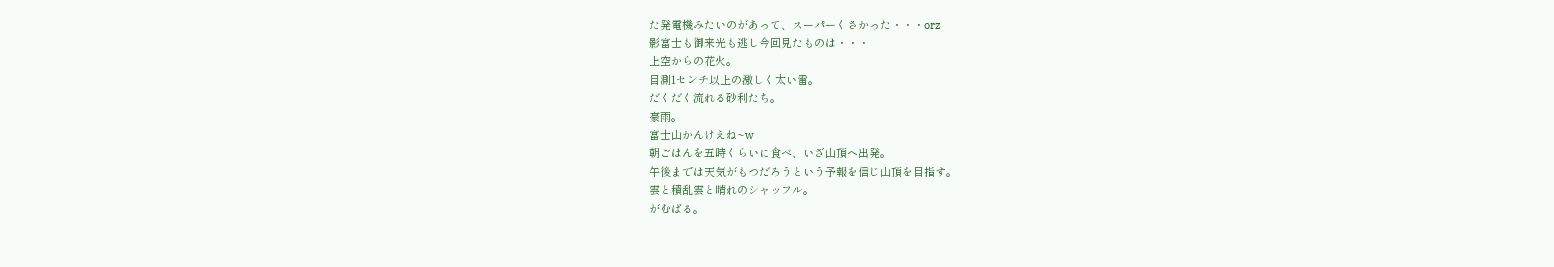た発電機みたいのがあって、スーパーくさかった・・・orz
影富士も御来光も逃し今回見たものは・・・
上空からの花火。
目測1センチ以上の激しく太い雷。
だくだく流れる砂利たち。
豪雨。
富士山かんけえね~w
朝ごはんを五時くらいに食べ、いざ山頂へ出発。
午後までは天気がもつだろうという予報を信じ山頂を目指す。
雲と積乱雲と晴れのシャッフル。
がむばる。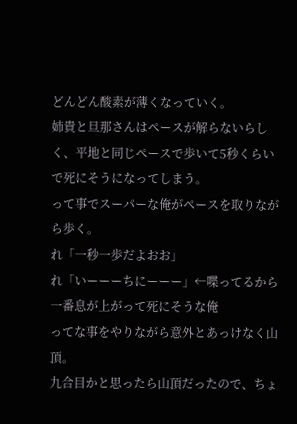どんどん酸素が薄くなっていく。
姉貴と旦那さんはペースが解らないらしく、平地と同じペースで歩いて5秒くらいで死にそうになってしまう。
って事でスーパーな俺がペースを取りながら歩く。
れ「一秒一歩だよおお」
れ「いーーーちにーーー」←喋ってるから一番息が上がって死にそうな俺
ってな事をやりながら意外とあっけなく山頂。
九合目かと思ったら山頂だったので、ちょ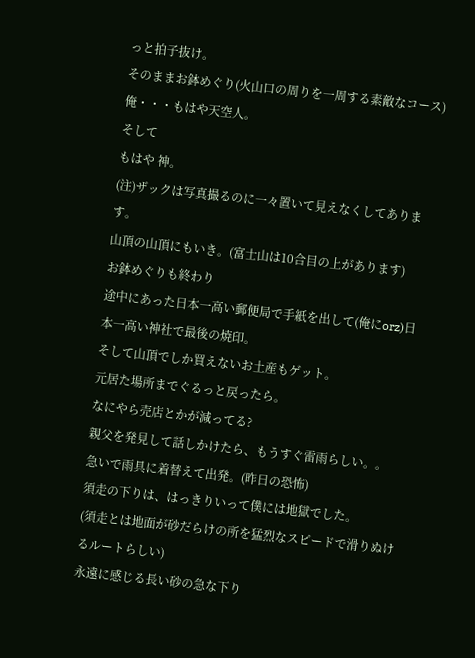っと拍子抜け。
そのままお鉢めぐり(火山口の周りを一周する素敵なコース)
俺・・・もはや天空人。
そして
もはや 神。
(注)ザックは写真撮るのに一々置いて見えなくしてあります。
山頂の山頂にもいき。(富士山は10合目の上があります)
お鉢めぐりも終わり
途中にあった日本一高い郵便局で手紙を出して(俺にorz)日本一高い神社で最後の焼印。
そして山頂でしか買えないお土産もゲット。
元居た場所までぐるっと戻ったら。
なにやら売店とかが減ってる?
親父を発見して話しかけたら、もうすぐ雷雨らしい。。
急いで雨具に着替えて出発。(昨日の恐怖)
須走の下りは、はっきりいって僕には地獄でした。
(須走とは地面が砂だらけの所を猛烈なスピードで滑りぬけるルートらしい)
永遠に感じる長い砂の急な下り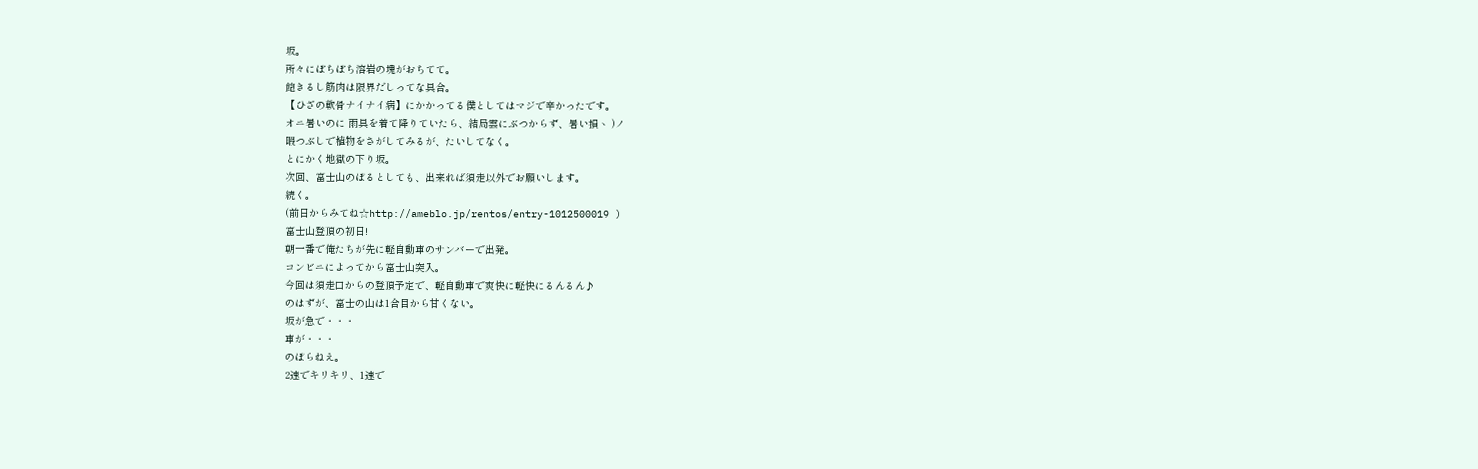坂。
所々にぽちぽち溶岩の塊がおちてて。
飽きるし筋肉は限界だしってな具合。
【ひざの軟骨ナイナイ病】にかかってる僕としてはマジで辛かったです。
オニ暑いのに 雨具を着て降りていたら、結局雲にぶつからず、暑い損ヽ )ノ
暇つぶしで植物をさがしてみるが、たいしてなく。
とにかく地獄の下り坂。
次回、富士山のぼるとしても、出来れば須走以外でお願いします。
続く。
(前日からみてね☆http://ameblo.jp/rentos/entry-1012500019 )
富士山登頂の初日!
朝一番で俺たちが先に軽自動車のサンバーで出発。
コンビニによってから富士山突入。
今回は須走口からの登頂予定で、軽自動車で爽快に軽快にるんるん♪
のはずが、富士の山は1合目から甘くない。
坂が急で・・・
車が・・・
のぼらねえ。
2速でキリキリ、1速で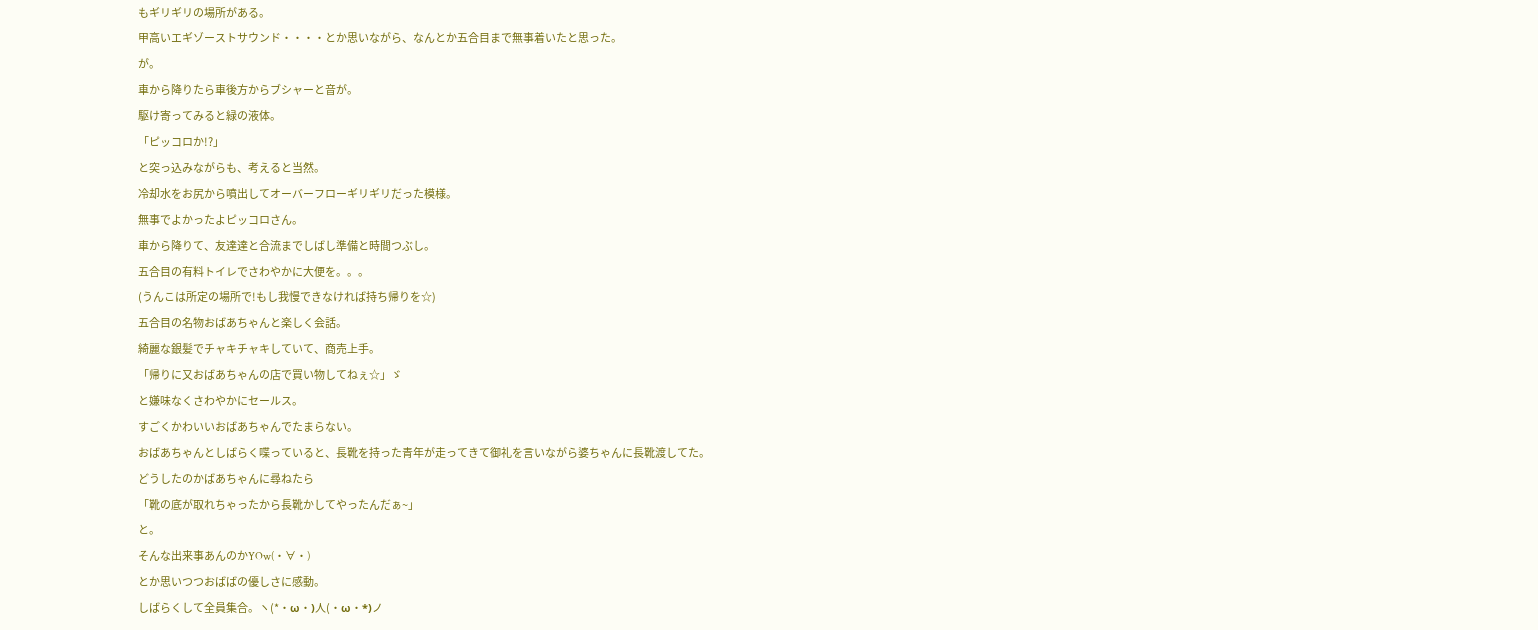もギリギリの場所がある。
甲高いエギゾーストサウンド・・・・とか思いながら、なんとか五合目まで無事着いたと思った。
が。
車から降りたら車後方からブシャーと音が。
駆け寄ってみると緑の液体。
「ピッコロか!?」
と突っ込みながらも、考えると当然。
冷却水をお尻から噴出してオーバーフローギリギリだった模様。
無事でよかったよピッコロさん。
車から降りて、友達達と合流までしばし準備と時間つぶし。
五合目の有料トイレでさわやかに大便を。。。
(うんこは所定の場所で!もし我慢できなければ持ち帰りを☆)
五合目の名物おばあちゃんと楽しく会話。
綺麗な銀髪でチャキチャキしていて、商売上手。
「帰りに又おばあちゃんの店で買い物してねぇ☆」ゞ
と嫌味なくさわやかにセールス。
すごくかわいいおばあちゃんでたまらない。
おばあちゃんとしばらく喋っていると、長靴を持った青年が走ってきて御礼を言いながら婆ちゃんに長靴渡してた。
どうしたのかばあちゃんに尋ねたら
「靴の底が取れちゃったから長靴かしてやったんだぁ~」
と。
そんな出来事あんのかYOw(・∀・)
とか思いつつおばばの優しさに感動。
しばらくして全員集合。ヽ(*・ω・)人(・ω・*)ノ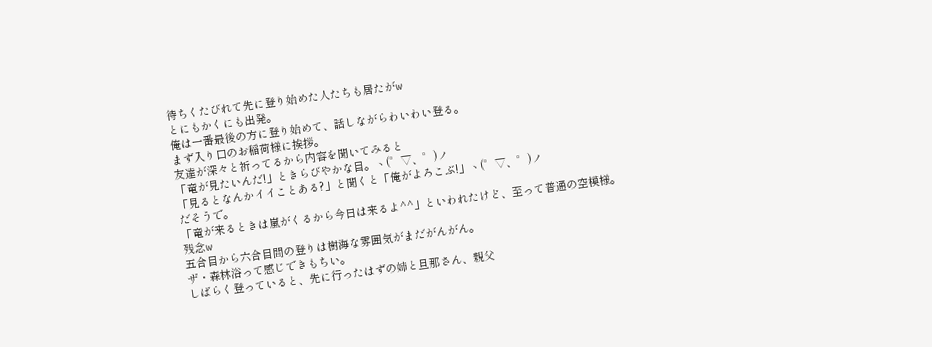待ちくたびれて先に登り始めた人たちも居たがw
とにもかくにも出発。
俺は一番最後の方に登り始めて、話しながらわいわい登る。
まず入り口のお稲荷様に挨拶。
友達が深々と祈ってるから内容を聞いてみると
「竜が見たいんだ!」ときらびやかな目。ヽ(゜▽、゜)ノ
「見るとなんかイイことある?」と聞くと「俺がよろこぶ!」ヽ(゜▽、゜)ノ
だそうで。
「竜が来るときは嵐がくるから今日は来るよ^^」といわれたけど、至って普通の空模様。
残念w
五合目から六合目間の登りは樹海な雰囲気がまだがんがん。
ザ・森林浴って感じできもちい。
しばらく登っていると、先に行ったはずの姉と旦那さん、親父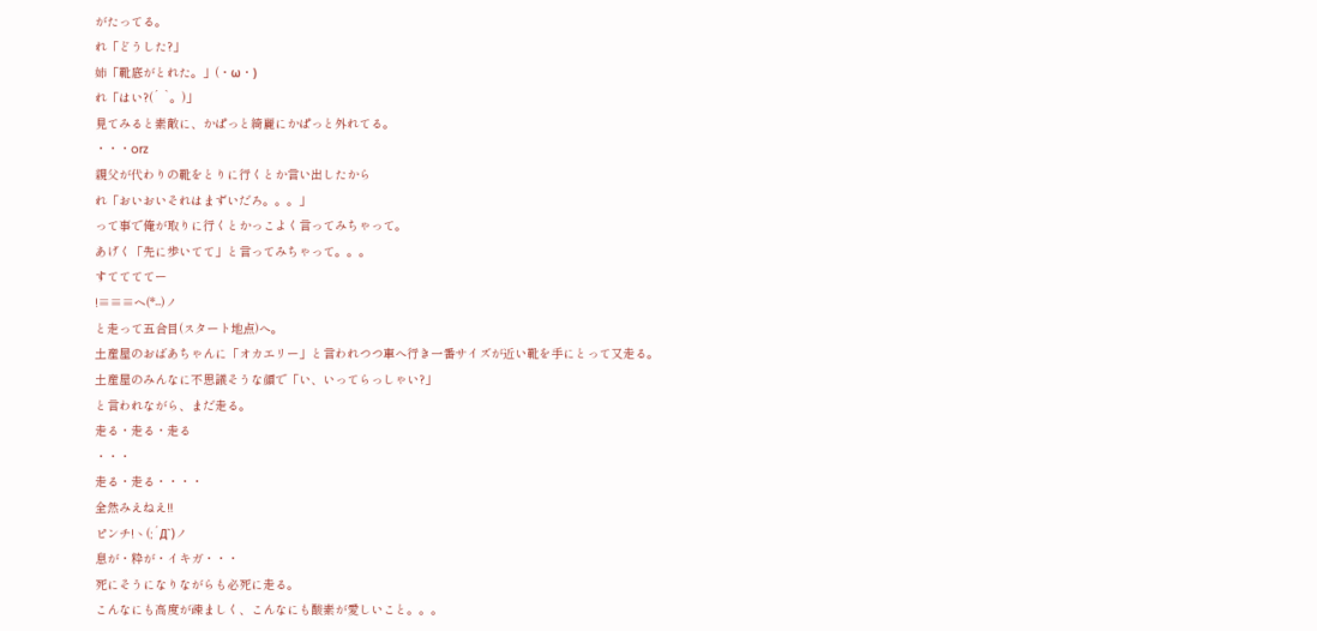がたってる。
れ「どうした?」
姉「靴底がとれた。」(・ω・)
れ「はい?(´ `。)」
見てみると素敵に、かぱっと綺麗にかぱっと外れてる。
・・・orz
親父が代わりの靴をとりに行くとか言い出したから
れ「おいおいそれはまずいだろ。。。」
って事で俺が取りに行くとかっこよく言ってみちゃって。
あげく「先に歩いてて」と言ってみちゃって。。。
すててててー
!≡≡≡ヘ(*--)ノ
と走って五合目(スタート地点)へ。
土産屋のおばあちゃんに「オカエリー」と言われつつ車へ行き一番サイズが近い靴を手にとって又走る。
土産屋のみんなに不思議そうな顔で「い、いってらっしゃい?」
と言われながら、まだ走る。
走る・走る・走る
・・・
走る・走る・・・・
全然みえねえ!!
ピンチ!ヽ(;´Д`)ノ
息が・粋が・イキガ・・・
死にそうになりながらも必死に走る。
こんなにも高度が疎ましく、こんなにも酸素が愛しいこと。。。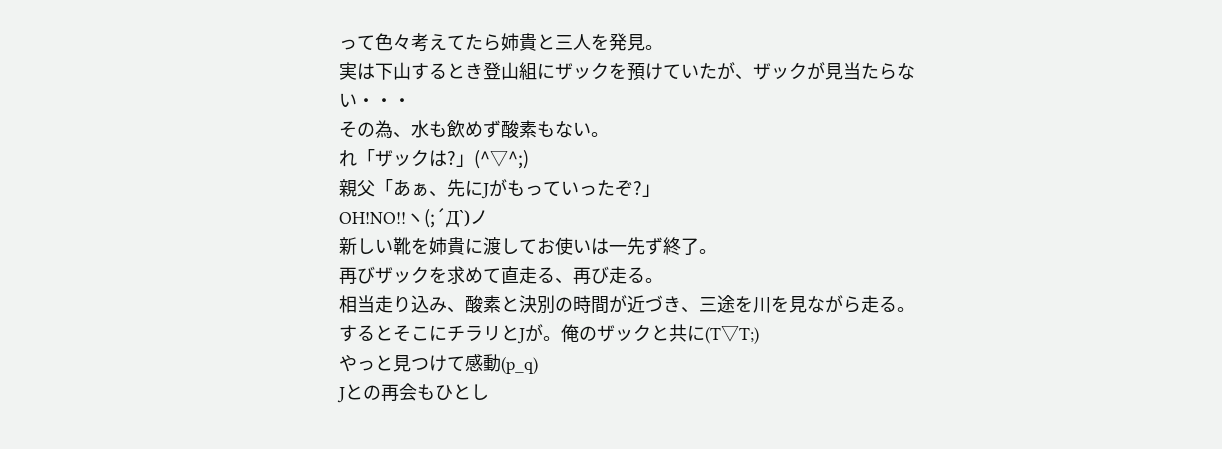って色々考えてたら姉貴と三人を発見。
実は下山するとき登山組にザックを預けていたが、ザックが見当たらない・・・
その為、水も飲めず酸素もない。
れ「ザックは?」(^▽^;)
親父「あぁ、先にJがもっていったぞ?」
OH!NO!!ヽ(;´Д`)ノ
新しい靴を姉貴に渡してお使いは一先ず終了。
再びザックを求めて直走る、再び走る。
相当走り込み、酸素と決別の時間が近づき、三途を川を見ながら走る。
するとそこにチラリとJが。俺のザックと共に(T▽T;)
やっと見つけて感動(p_q)
Jとの再会もひとし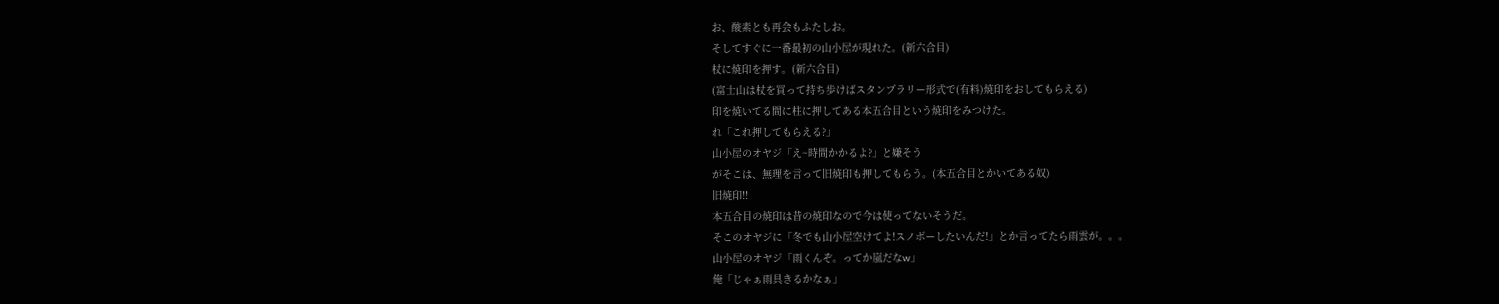お、酸素とも再会もふたしお。
そしてすぐに一番最初の山小屋が現れた。(新六合目)
杖に焼印を押す。(新六合目)
(富士山は杖を買って持ち歩けばスタンプラリー形式で(有料)焼印をおしてもらえる)
印を焼いてる間に柱に押してある本五合目という焼印をみつけた。
れ「これ押してもらえる?」
山小屋のオヤジ「え~時間かかるよ?」と嫌そう
がそこは、無理を言って旧焼印も押してもらう。(本五合目とかいてある奴)
旧焼印!!
本五合目の焼印は昔の焼印なので今は使ってないそうだ。
そこのオヤジに「冬でも山小屋空けてよ!スノボーしたいんだ!」とか言ってたら雨雲が。。。
山小屋のオヤジ「雨くんぞ。ってか嵐だなw」
俺「じゃぁ雨具きるかなぁ」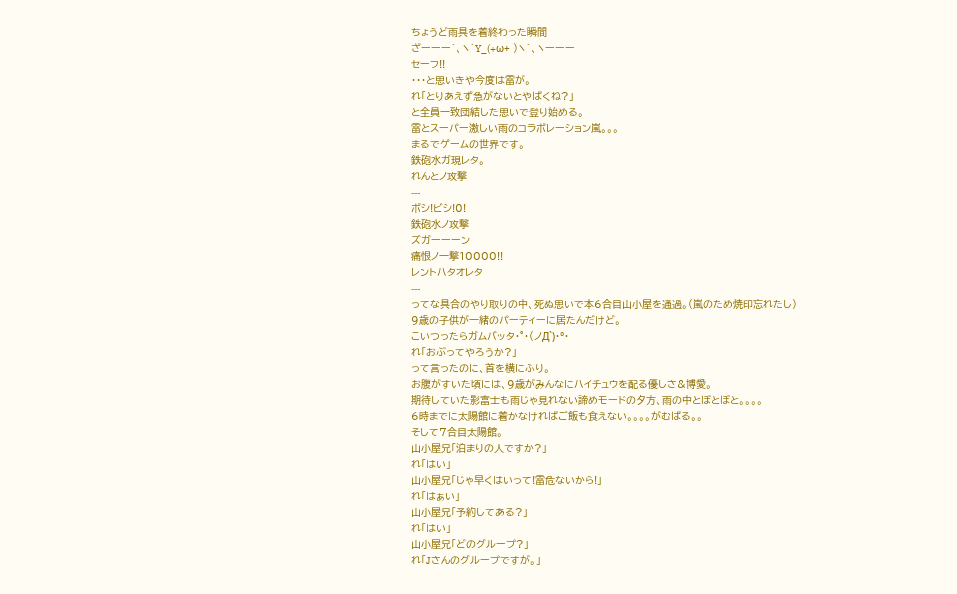ちょうど雨具を着終わった瞬間
ざーーー`、ヽ`Y_(+ω+ )ヽ`、ヽーーー
セーフ!!
・・・と思いきや今度は雷が。
れ「とりあえず急がないとやばくね?」
と全員一致団結した思いで登り始める。
雷とスーパー激しい雨のコラボレーション嵐。。。
まるでゲームの世界です。
鉄砲水ガ現レタ。
れんとノ攻撃
---
ボシ!ビシ!0!
鉄砲水ノ攻撃
ズガーーーン
痛恨ノ一撃10000!!
レントハタオレタ
---
ってな具合のやり取りの中、死ぬ思いで本6合目山小屋を通過。(嵐のため焼印忘れたし)
9歳の子供が一緒のパーティーに居たんだけど。
こいつったらガムバッタ・°・(ノД`)・°・
れ「おぶってやろうか?」
って言ったのに、首を横にふり。
お腹がすいた頃には、9歳がみんなにハイチュウを配る優しさ&博愛。
期待していた影富士も雨じゃ見れない諦めモードの夕方、雨の中とぼとぼと。。。。
6時までに太陽館に着かなければご飯も食えない。。。。がむばる。。
そして7合目太陽館。
山小屋兄「泊まりの人ですか?」
れ「はい」
山小屋兄「じゃ早くはいって!雷危ないから!」
れ「はぁい」
山小屋兄「予約してある?」
れ「はい」
山小屋兄「どのグループ?」
れ「Jさんのグループですが。」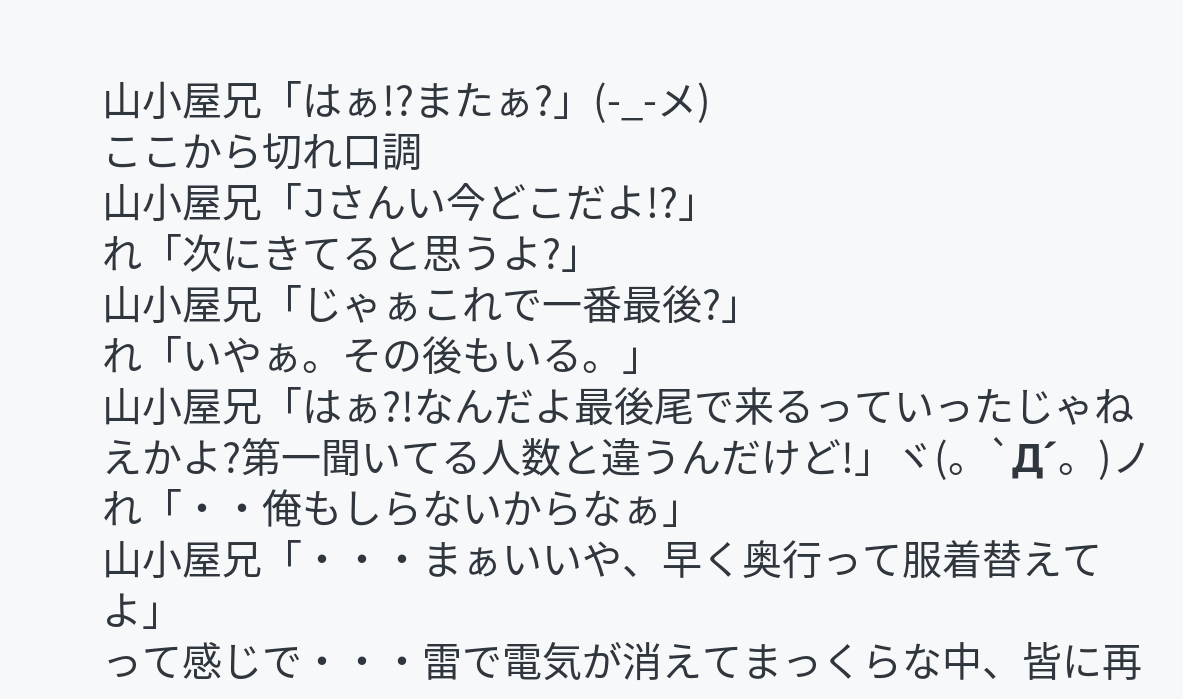山小屋兄「はぁ!?またぁ?」(-_-メ)
ここから切れ口調
山小屋兄「Jさんい今どこだよ!?」
れ「次にきてると思うよ?」
山小屋兄「じゃぁこれで一番最後?」
れ「いやぁ。その後もいる。」
山小屋兄「はぁ?!なんだよ最後尾で来るっていったじゃねえかよ?第一聞いてる人数と違うんだけど!」ヾ(。`Д´。)ノ
れ「・・俺もしらないからなぁ」
山小屋兄「・・・まぁいいや、早く奥行って服着替えてよ」
って感じで・・・雷で電気が消えてまっくらな中、皆に再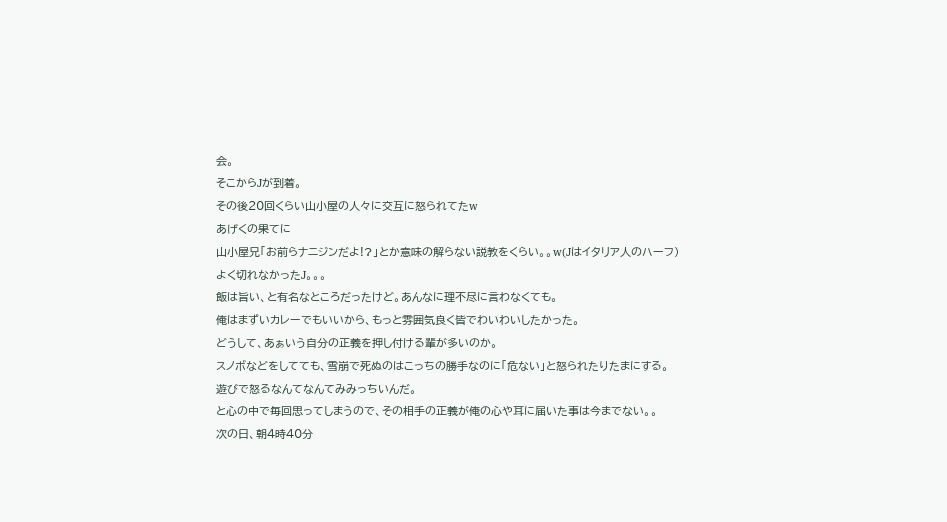会。
そこからJが到着。
その後20回くらい山小屋の人々に交互に怒られてたw
あげくの果てに
山小屋兄「お前らナニジンだよ!?」とか意味の解らない説教をくらい。。w(Jはイタリア人のハーフ)
よく切れなかったJ。。。
飯は旨い、と有名なところだったけど。あんなに理不尽に言わなくても。
俺はまずいカレーでもいいから、もっと雰囲気良く皆でわいわいしたかった。
どうして、あぁいう自分の正義を押し付ける輩が多いのか。
スノボなどをしてても、雪崩で死ぬのはこっちの勝手なのに「危ない」と怒られたりたまにする。
遊びで怒るなんてなんてみみっちいんだ。
と心の中で毎回思ってしまうので、その相手の正義が俺の心や耳に届いた事は今までない。。
次の日、朝4時40分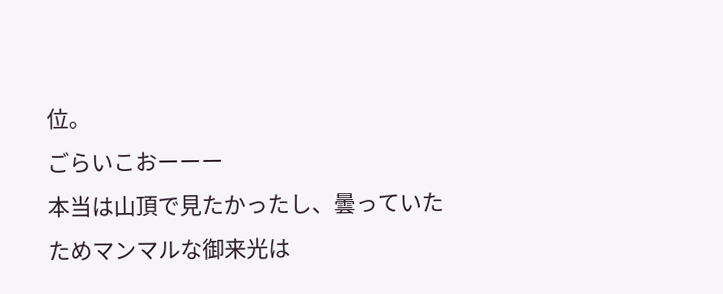位。
ごらいこおーーー
本当は山頂で見たかったし、曇っていたためマンマルな御来光は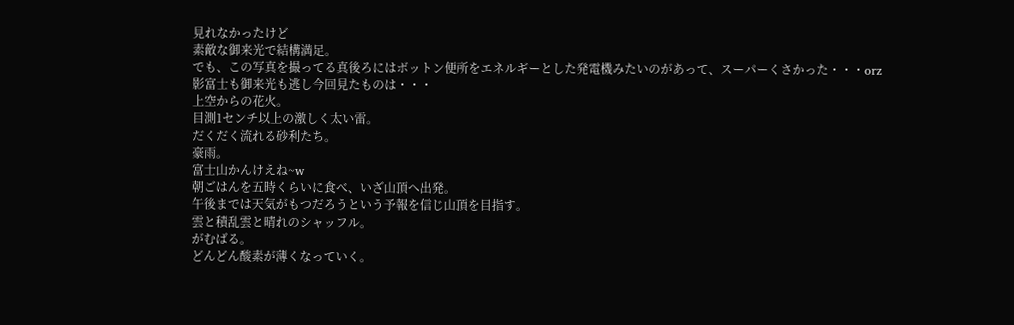見れなかったけど
素敵な御来光で結構満足。
でも、この写真を撮ってる真後ろにはボットン便所をエネルギーとした発電機みたいのがあって、スーパーくさかった・・・orz
影富士も御来光も逃し今回見たものは・・・
上空からの花火。
目測1センチ以上の激しく太い雷。
だくだく流れる砂利たち。
豪雨。
富士山かんけえね~w
朝ごはんを五時くらいに食べ、いざ山頂へ出発。
午後までは天気がもつだろうという予報を信じ山頂を目指す。
雲と積乱雲と晴れのシャッフル。
がむばる。
どんどん酸素が薄くなっていく。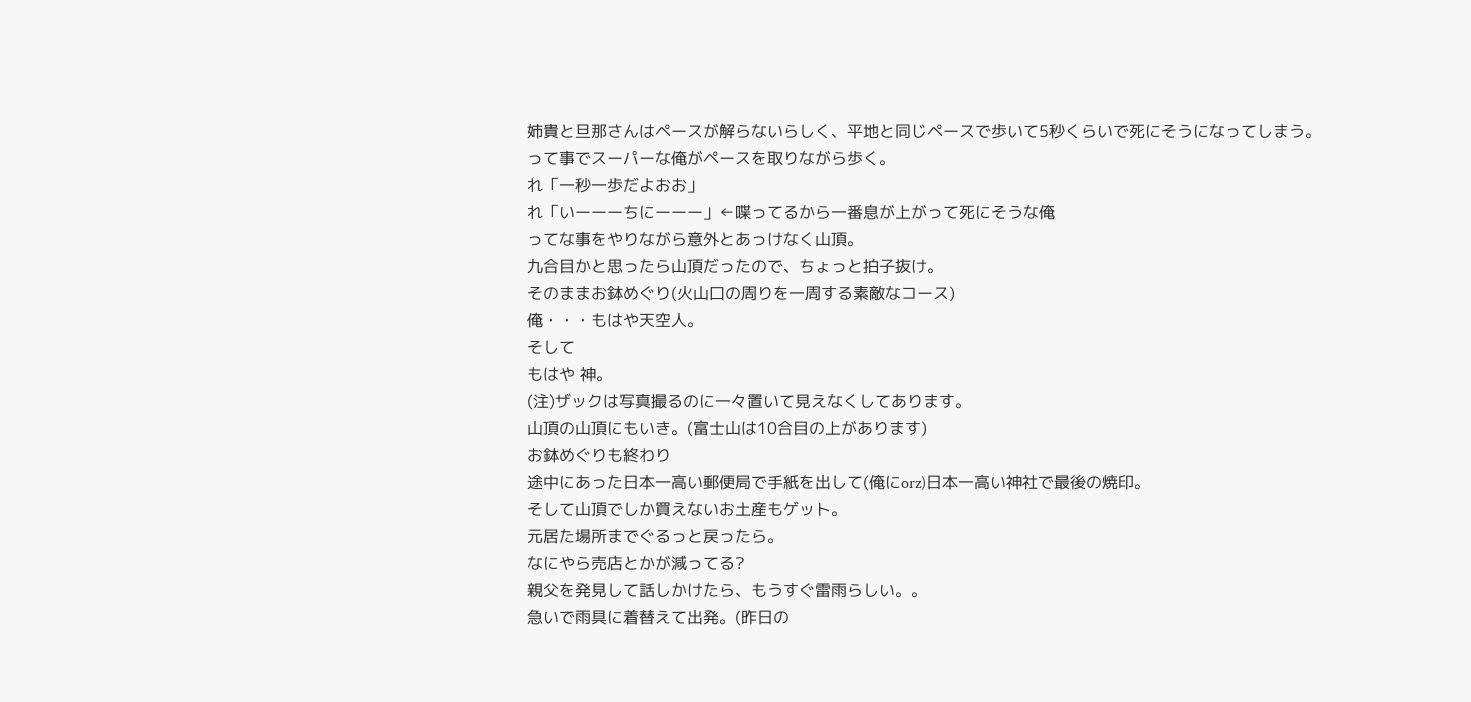姉貴と旦那さんはペースが解らないらしく、平地と同じペースで歩いて5秒くらいで死にそうになってしまう。
って事でスーパーな俺がペースを取りながら歩く。
れ「一秒一歩だよおお」
れ「いーーーちにーーー」←喋ってるから一番息が上がって死にそうな俺
ってな事をやりながら意外とあっけなく山頂。
九合目かと思ったら山頂だったので、ちょっと拍子抜け。
そのままお鉢めぐり(火山口の周りを一周する素敵なコース)
俺・・・もはや天空人。
そして
もはや 神。
(注)ザックは写真撮るのに一々置いて見えなくしてあります。
山頂の山頂にもいき。(富士山は10合目の上があります)
お鉢めぐりも終わり
途中にあった日本一高い郵便局で手紙を出して(俺にorz)日本一高い神社で最後の焼印。
そして山頂でしか買えないお土産もゲット。
元居た場所までぐるっと戻ったら。
なにやら売店とかが減ってる?
親父を発見して話しかけたら、もうすぐ雷雨らしい。。
急いで雨具に着替えて出発。(昨日の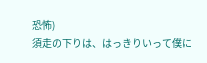恐怖)
須走の下りは、はっきりいって僕に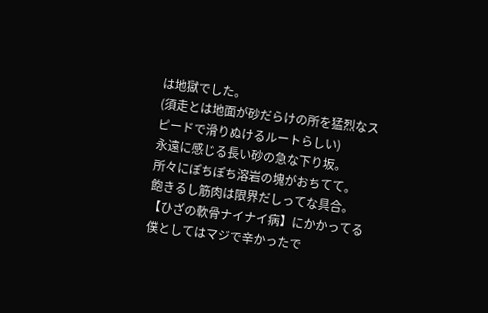は地獄でした。
(須走とは地面が砂だらけの所を猛烈なスピードで滑りぬけるルートらしい)
永遠に感じる長い砂の急な下り坂。
所々にぽちぽち溶岩の塊がおちてて。
飽きるし筋肉は限界だしってな具合。
【ひざの軟骨ナイナイ病】にかかってる僕としてはマジで辛かったで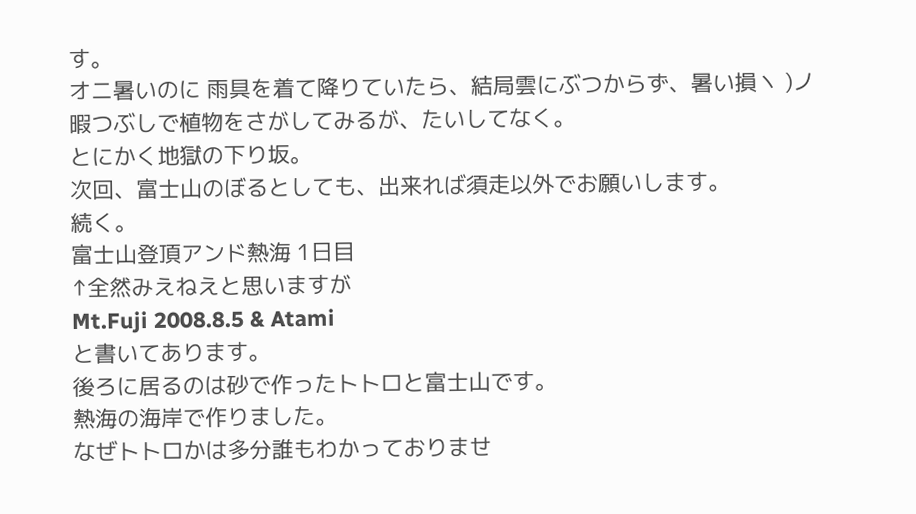す。
オニ暑いのに 雨具を着て降りていたら、結局雲にぶつからず、暑い損ヽ )ノ
暇つぶしで植物をさがしてみるが、たいしてなく。
とにかく地獄の下り坂。
次回、富士山のぼるとしても、出来れば須走以外でお願いします。
続く。
富士山登頂アンド熱海 1日目
↑全然みえねえと思いますが
Mt.Fuji 2008.8.5 & Atami
と書いてあります。
後ろに居るのは砂で作ったトトロと富士山です。
熱海の海岸で作りました。
なぜトトロかは多分誰もわかっておりませ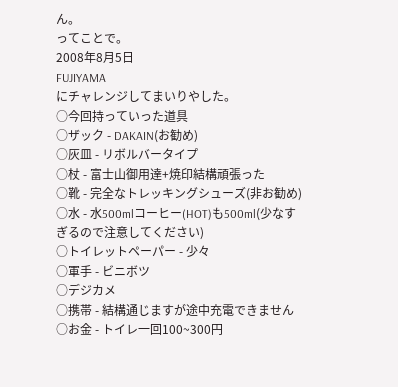ん。
ってことで。
2008年8月5日
FUJIYAMA
にチャレンジしてまいりやした。
○今回持っていった道具
○ザック - DAKAIN(お勧め)
○灰皿 - リボルバータイプ
○杖 - 富士山御用達+焼印結構頑張った
○靴 - 完全なトレッキングシューズ(非お勧め)
○水 - 水500mlコーヒー(HOT)も500ml(少なすぎるので注意してください)
○トイレットペーパー - 少々
○軍手 - ビニボツ
○デジカメ
○携帯 - 結構通じますが途中充電できません
○お金 - トイレ一回100~300円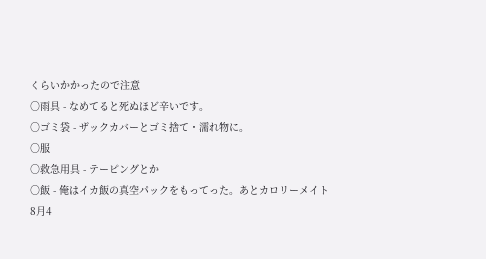くらいかかったので注意
○雨具 - なめてると死ぬほど辛いです。
○ゴミ袋 - ザックカバーとゴミ捨て・濡れ物に。
○服
○救急用具 - テーピングとか
○飯 - 俺はイカ飯の真空パックをもってった。あとカロリーメイト
8月4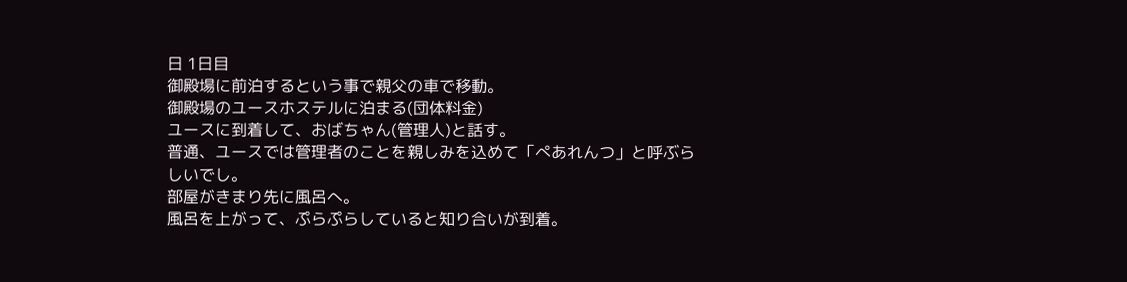日 1日目
御殿場に前泊するという事で親父の車で移動。
御殿場のユースホステルに泊まる(団体料金)
ユースに到着して、おばちゃん(管理人)と話す。
普通、ユースでは管理者のことを親しみを込めて「ぺあれんつ」と呼ぶらしいでし。
部屋がきまり先に風呂へ。
風呂を上がって、ぷらぷらしていると知り合いが到着。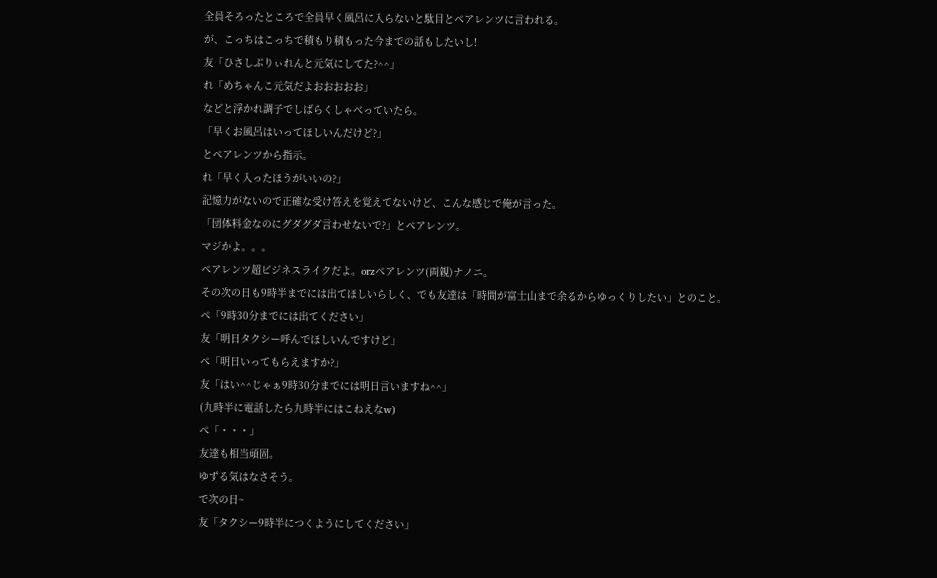全員そろったところで全員早く風呂に入らないと駄目とペアレンツに言われる。
が、こっちはこっちで積もり積もった今までの話もしたいし!
友「ひさしぶりぃれんと元気にしてた?^^」
れ「めちゃんこ元気だよおおおおお」
などと浮かれ調子でしばらくしゃべっていたら。
「早くお風呂はいってほしいんだけど?」
とペアレンツから指示。
れ「早く入ったほうがいいの?」
記憶力がないので正確な受け答えを覚えてないけど、こんな感じで俺が言った。
「団体料金なのにグダグダ言わせないで?」とペアレンツ。
マジかよ。。。
ペアレンツ超ビジネスライクだよ。orzペアレンツ(両親)ナノニ。
その次の日も9時半までには出てほしいらしく、でも友達は「時間が富士山まで余るからゆっくりしたい」とのこと。
ペ「9時30分までには出てください」
友「明日タクシー呼んでほしいんですけど」
ぺ「明日いってもらえますか?」
友「はい^^じゃぁ9時30分までには明日言いますね^^」
(九時半に電話したら九時半にはこねえなw)
ぺ「・・・」
友達も相当頑固。
ゆずる気はなさそう。
で次の日~
友「タクシー9時半につくようにしてください」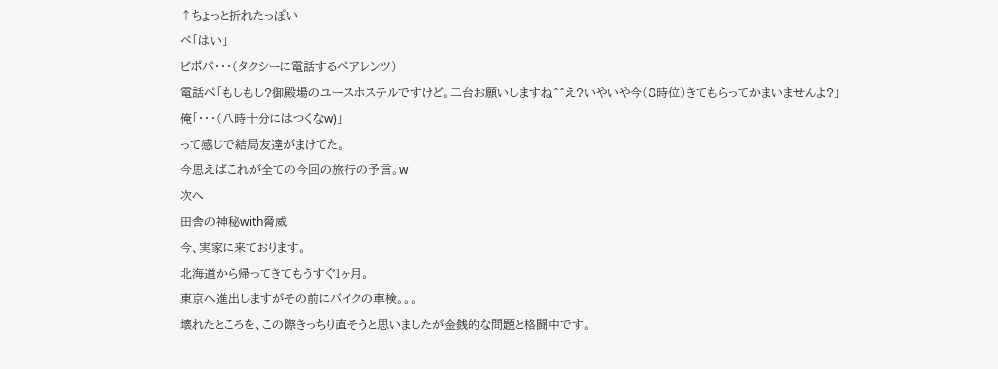↑ちょっと折れたっぽい
ペ「はい」
ピポパ・・・(タクシーに電話するペアレンツ)
電話ぺ「もしもし?御殿場のユースホステルですけど。二台お願いしますね^^え?いやいや今(8時位)きてもらってかまいませんよ?」
俺「・・・(八時十分にはつくなw)」
って感じで結局友達がまけてた。
今思えばこれが全ての今回の旅行の予言。w
次へ
田舎の神秘with脅威
今、実家に来ております。
北海道から帰ってきてもうすぐ1ヶ月。
東京へ進出しますがその前にバイクの車検。。。
壊れたところを、この際きっちり直そうと思いましたが金銭的な問題と格闘中です。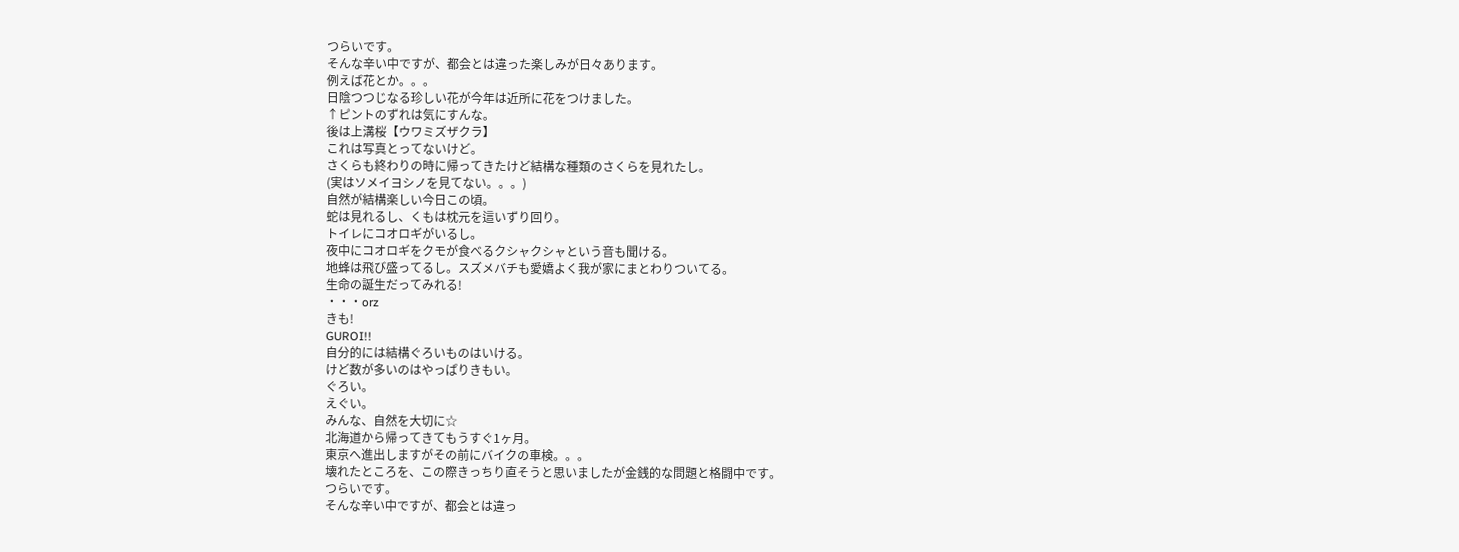つらいです。
そんな辛い中ですが、都会とは違った楽しみが日々あります。
例えば花とか。。。
日陰つつじなる珍しい花が今年は近所に花をつけました。
↑ピントのずれは気にすんな。
後は上溝桜【ウワミズザクラ】
これは写真とってないけど。
さくらも終わりの時に帰ってきたけど結構な種類のさくらを見れたし。
(実はソメイヨシノを見てない。。。)
自然が結構楽しい今日この頃。
蛇は見れるし、くもは枕元を這いずり回り。
トイレにコオロギがいるし。
夜中にコオロギをクモが食べるクシャクシャという音も聞ける。
地蜂は飛び盛ってるし。スズメバチも愛嬌よく我が家にまとわりついてる。
生命の誕生だってみれる!
・・・orz
きも!
GUROI!!
自分的には結構ぐろいものはいける。
けど数が多いのはやっぱりきもい。
ぐろい。
えぐい。
みんな、自然を大切に☆
北海道から帰ってきてもうすぐ1ヶ月。
東京へ進出しますがその前にバイクの車検。。。
壊れたところを、この際きっちり直そうと思いましたが金銭的な問題と格闘中です。
つらいです。
そんな辛い中ですが、都会とは違っ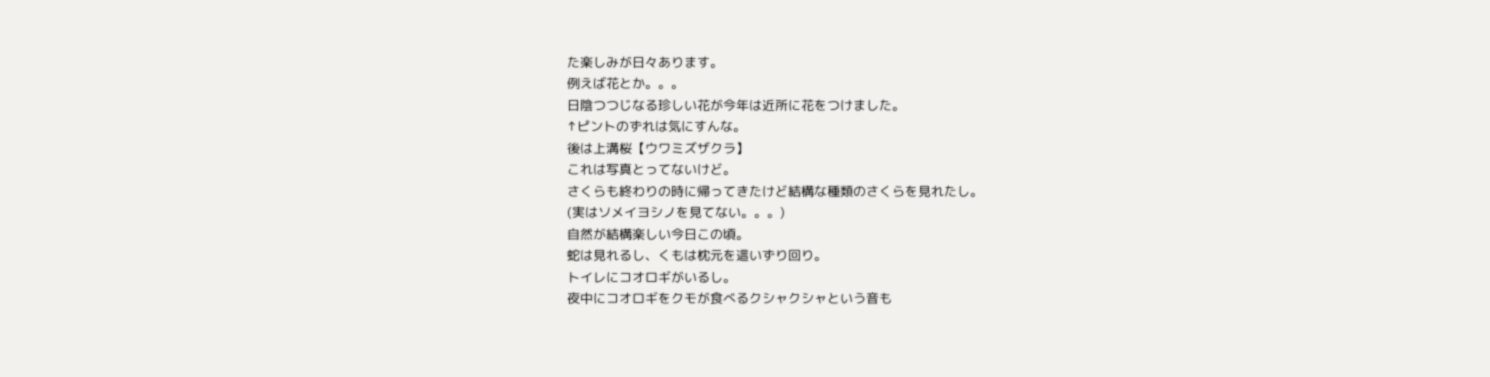た楽しみが日々あります。
例えば花とか。。。
日陰つつじなる珍しい花が今年は近所に花をつけました。
↑ピントのずれは気にすんな。
後は上溝桜【ウワミズザクラ】
これは写真とってないけど。
さくらも終わりの時に帰ってきたけど結構な種類のさくらを見れたし。
(実はソメイヨシノを見てない。。。)
自然が結構楽しい今日この頃。
蛇は見れるし、くもは枕元を這いずり回り。
トイレにコオロギがいるし。
夜中にコオロギをクモが食べるクシャクシャという音も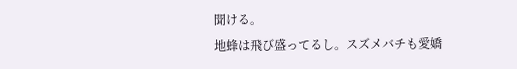聞ける。
地蜂は飛び盛ってるし。スズメバチも愛嬌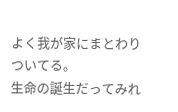よく我が家にまとわりついてる。
生命の誕生だってみれ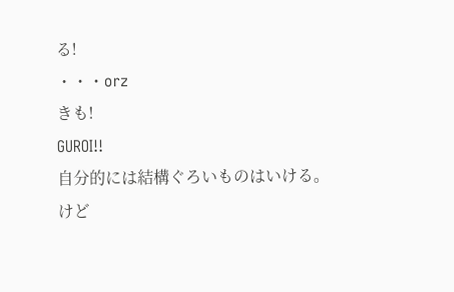る!
・・・orz
きも!
GUROI!!
自分的には結構ぐろいものはいける。
けど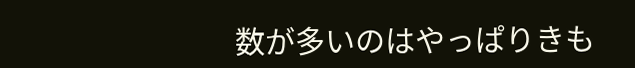数が多いのはやっぱりきも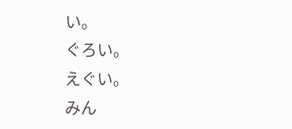い。
ぐろい。
えぐい。
みん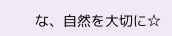な、自然を大切に☆